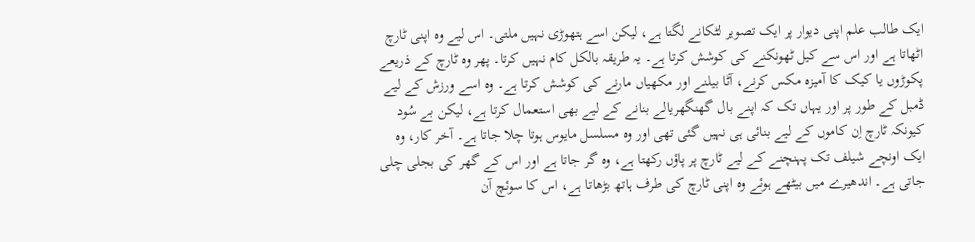ایک طالب علم اپنی دیوار پر ایک تصویر لٹکانے لگتا ہے، لیکن اسے ہتھوڑی نہیں ملتی۔ اس لیے وہ اپنی ٹارچ اٹھاتا ہے اور اس سے کیل ٹھونکنے کی کوشش کرتا ہے۔ یہ طریقہ بالکل کام نہیں کرتا۔ پھر وہ ٹارچ کے ذریعے پکوڑوں یا کیک کا آمیزہ مکس کرنے، آٹا بیلنے اور مکھیاں مارنے کی کوشش کرتا ہے۔ وہ اسے ورزش کے لیے ڈمبل کے طور پر اور یہاں تک کہ اپنے بال گھنگھریالے بنانے کے لیے بھی استعمال کرتا ہے، لیکن بے سُود کیونکہ ٹارچ اِن کاموں کے لیے بنائی ہی نہیں گئی تھی اور وہ مسلسل مایوس ہوتا چلا جاتا ہے۔ آخر کار، وہ ایک اونچے شیلف تک پہنچنے کے لیے ٹارچ پر پاؤں رکھتا ہے، وہ گر جاتا ہے اور اس کے گھر کی بجلی چلی جاتی ہے۔ اندھیرے میں بیٹھے ہوئے وہ اپنی ٹارچ کی طرف ہاتھ بڑھاتا ہے، اس کا سوئچ آن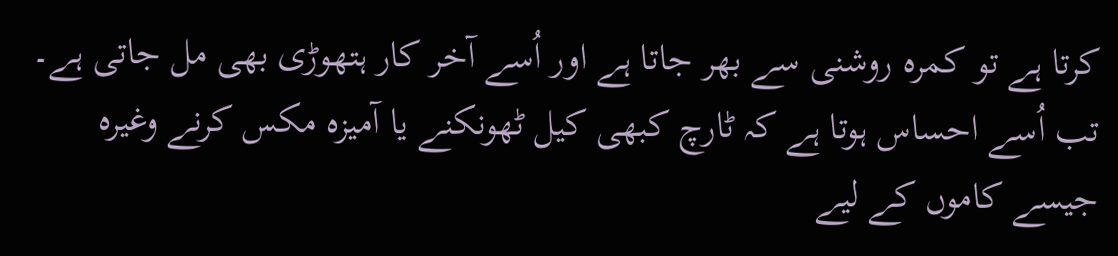کرتا ہے تو کمرہ روشنی سے بھر جاتا ہے اور اُسے آخر کار ہتھوڑی بھی مل جاتی ہے۔ تب اُسے احساس ہوتا ہے کہ ٹارچ کبھی کیل ٹھونکنے یا آمیزہ مکس کرنے وغیرہ جیسے کاموں کے لیے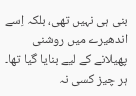بنی ہی نہیں تھی، بلکہ اِسے اندھیرے میں روشنی پھیلانے کے لیے بنایا گیا تھا۔ ہر چیز کسی نہ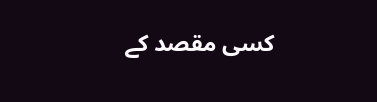کسی مقصد کے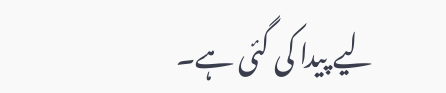لیے پیدا کی گئی ہے۔